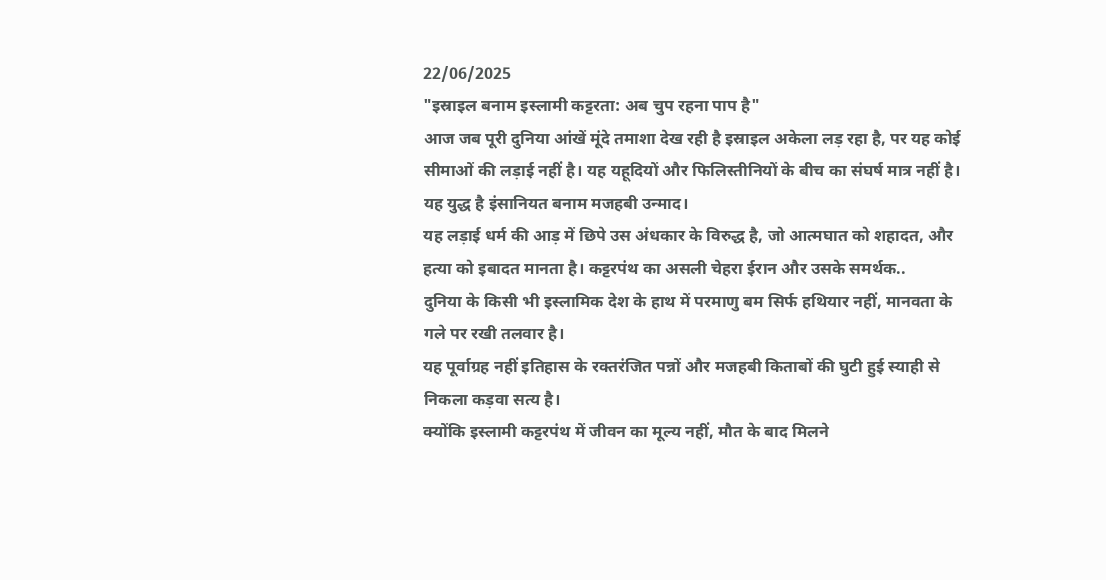22/06/2025
"इस्राइल बनाम इस्लामी कट्टरता: अब चुप रहना पाप है"
आज जब पूरी दुनिया आंखें मूंदे तमाशा देख रही है इस्राइल अकेला लड़ रहा है, पर यह कोई सीमाओं की लड़ाई नहीं है। यह यहूदियों और फिलिस्तीनियों के बीच का संघर्ष मात्र नहीं है। यह युद्ध है इंसानियत बनाम मजहबी उन्माद।
यह लड़ाई धर्म की आड़ में छिपे उस अंधकार के विरुद्ध है, जो आत्मघात को शहादत, और हत्या को इबादत मानता है। कट्टरपंथ का असली चेहरा ईरान और उसके समर्थक..
दुनिया के किसी भी इस्लामिक देश के हाथ में परमाणु बम सिर्फ हथियार नहीं, मानवता के गले पर रखी तलवार है।
यह पूर्वाग्रह नहीं इतिहास के रक्तरंजित पन्नों और मजहबी किताबों की घुटी हुई स्याही से निकला कड़वा सत्य है।
क्योंकि इस्लामी कट्टरपंथ में जीवन का मूल्य नहीं, मौत के बाद मिलने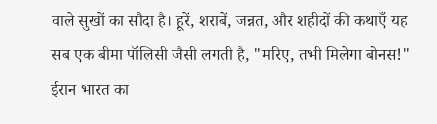वाले सुखों का सौदा है। हूरें, शराबें, जन्नत, और शहीदों की कथाएँ यह सब एक बीमा पॉलिसी जैसी लगती है, "मरिए, तभी मिलेगा बोनस!"
ईरान भारत का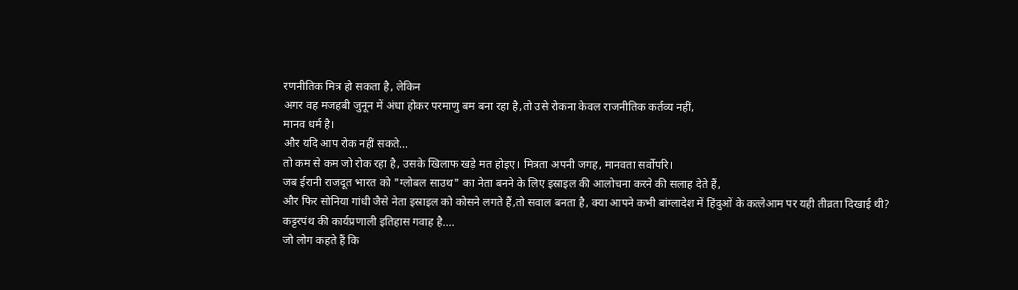रणनीतिक मित्र हो सकता है, लेकिन
अगर वह मजहबी जुनून में अंधा होकर परमाणु बम बना रहा है,तो उसे रोकना केवल राजनीतिक कर्तव्य नहीं,
मानव धर्म है।
और यदि आप रोक नहीं सकते...
तो कम से कम जो रोक रहा है, उसके खिलाफ खड़े मत होइए। मित्रता अपनी जगह, मानवता सर्वोपरि।
जब ईरानी राजदूत भारत को "ग्लोबल साउथ" का नेता बनने के लिए इस्राइल की आलोचना करने की सलाह देते हैं,
और फिर सोनिया गांधी जैसे नेता इस्राइल को कोसने लगते हैं,तो सवाल बनता है, क्या आपने कभी बांग्लादेश में हिंदुओं के कत्लेआम पर यही तीव्रता दिखाई थी?
कट्टरपंथ की कार्यप्रणाली इतिहास गवाह है....
जो लोग कहते हैं कि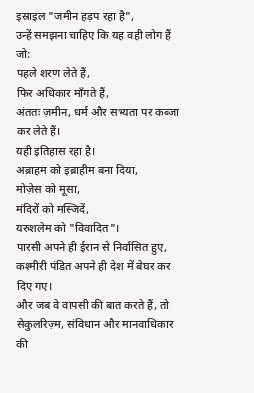इस्राइल "जमीन हड़प रहा है",
उन्हें समझना चाहिए कि यह वही लोग हैं जो:
पहले शरण लेते हैं,
फिर अधिकार माँगते हैं,
अंततः ज़मीन, धर्म और सभ्यता पर कब्जा कर लेते हैं।
यही इतिहास रहा है।
अब्राहम को इब्राहीम बना दिया,
मोज़ेस को मूसा,
मंदिरों को मस्जिदें,
यरुशलेम को "विवादित"।
पारसी अपने ही ईरान से निर्वासित हुए,
कश्मीरी पंडित अपने ही देश में बेघर कर दिए गए।
और जब वे वापसी की बात करते हैं, तो सेकुलरिज़्म, संविधान और मानवाधिकार की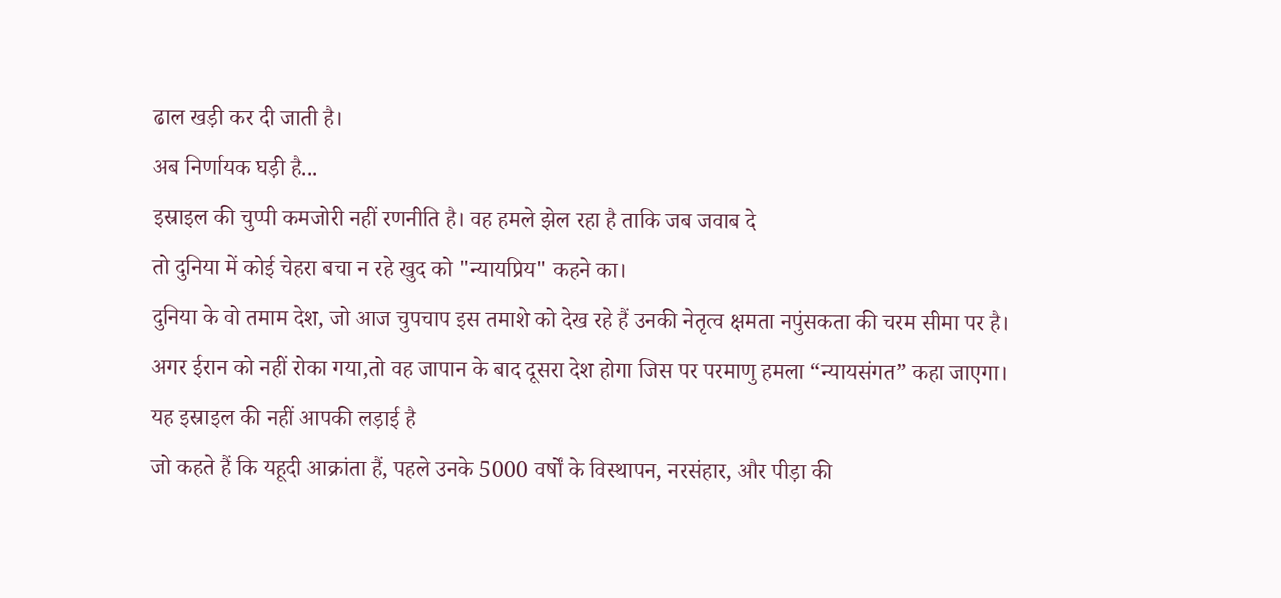ढाल खड़ी कर दी जाती है।
अब निर्णायक घड़ी है...
इस्राइल की चुप्पी कमजोरी नहीं रणनीति है। वह हमले झेल रहा है ताकि जब जवाब दे
तो दुनिया में कोई चेहरा बचा न रहे खुद को "न्यायप्रिय" कहने का।
दुनिया के वो तमाम देश, जो आज चुपचाप इस तमाशे को देख रहे हैं उनकी नेतृत्व क्षमता नपुंसकता की चरम सीमा पर है।
अगर ईरान को नहीं रोका गया,तो वह जापान के बाद दूसरा देश होगा जिस पर परमाणु हमला “न्यायसंगत” कहा जाएगा।
यह इस्राइल की नहीं आपकी लड़ाई है
जो कहते हैं कि यहूदी आक्रांता हैं, पहले उनके 5000 वर्षों के विस्थापन, नरसंहार, और पीड़ा की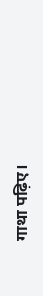गाथा पढ़िए।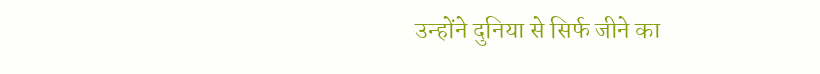उन्होंने दुनिया से सिर्फ जीने का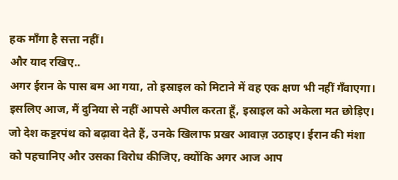हक माँगा है सत्ता नहीं।
और याद रखिए..
अगर ईरान के पास बम आ गया, तो इस्राइल को मिटाने में वह एक क्षण भी नहीं गँवाएगा। इसलिए आज, मैं दुनिया से नहीं आपसे अपील करता हूँ, इस्राइल को अकेला मत छोड़िए।
जो देश कट्टरपंथ को बढ़ावा देते हैं, उनके खिलाफ प्रखर आवाज़ उठाइए। ईरान की मंशा को पहचानिए और उसका विरोध कीजिए, क्योंकि अगर आज आप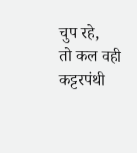चुप रहे,
तो कल वही कट्टरपंथी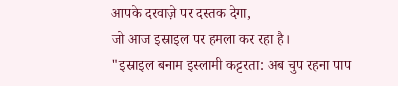आपके दरवाज़े पर दस्तक देगा,
जो आज इस्राइल पर हमला कर रहा है।
"इस्राइल बनाम इस्लामी कट्टरता: अब चुप रहना पाप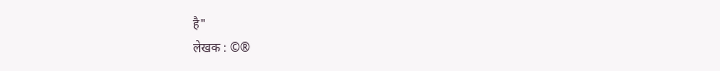है"
लेखक : ©®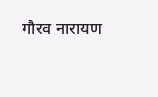गौरव नारायण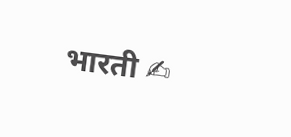भारती ✍